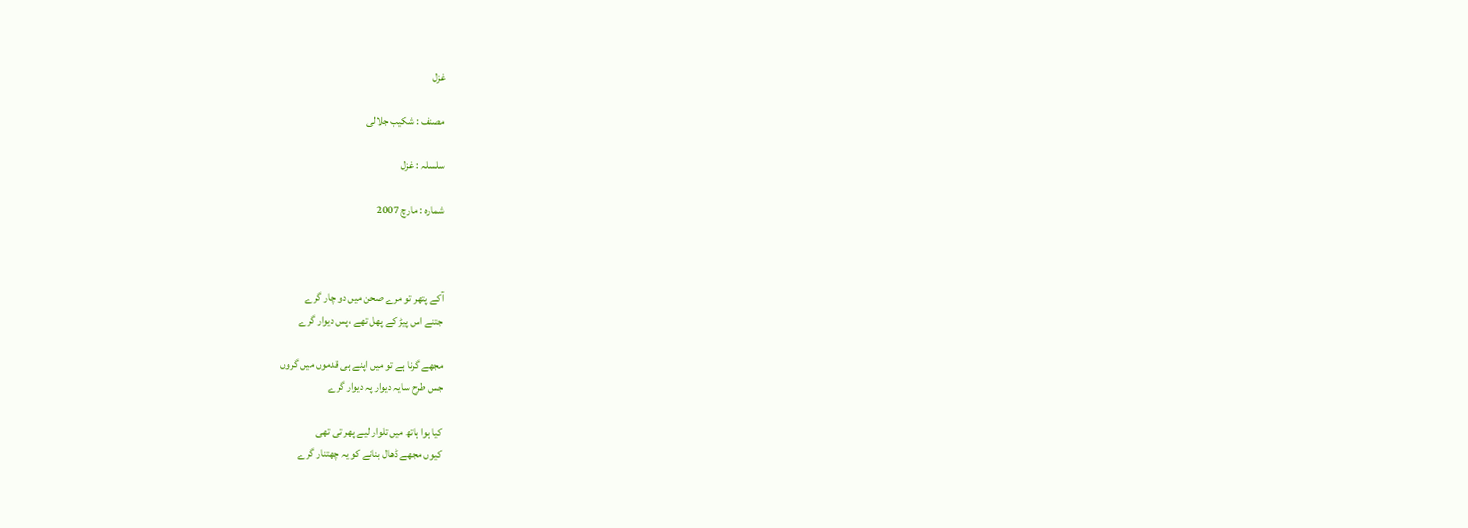غزل

مصنف : شکیب جلالی

سلسلہ : غزل

شمارہ : مارچ 2007



آکے پتھر تو مرے صحن میں دو چار گرے
جتنے اس پیڑ کے پھل تھے ،پس دیوار گرے

مجھے گرنا ہے تو میں اپنے ہی قدموں میں گروں
جس طرح سایہ دیوار پہ دیوار گرے

کیا ہوا ہاتھ میں تلوار لیے پھر تی تھی
کیوں مجھے ڈھال بنانے کو یہ چھتنار گرے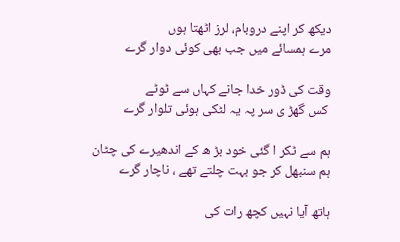دیکھ کر اپنے دروبام، لرز اٹھتا ہوں
مرے ہمسائے میں جب بھی کوئی دوار گرے

وقت کی ڈور خدا جانے کہاں سے ٹوٹے
 کس گھڑ ی سر پہ یہ لٹکی ہوئی تلوار گرے

ہم سے ٹکر ا گئی خود بڑ ھ کے اندھیرے کی چٹان
ہم سنبھل کر جو بہت چلتے تھے ، ناچار گرے

ہاتھ آیا نہیں کچھ رات کی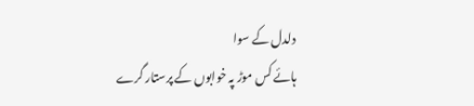دلدل کے سوا
ہائے کس موڑ پہ خوابوں کے پرستار گرے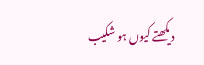دیکھتے کیوں ہو شکیب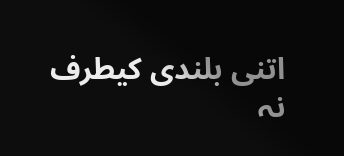اتنی بلندی کیطرف
نہ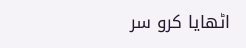اٹھایا کرو سر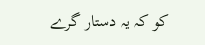کو کہ یہ دستار گرے